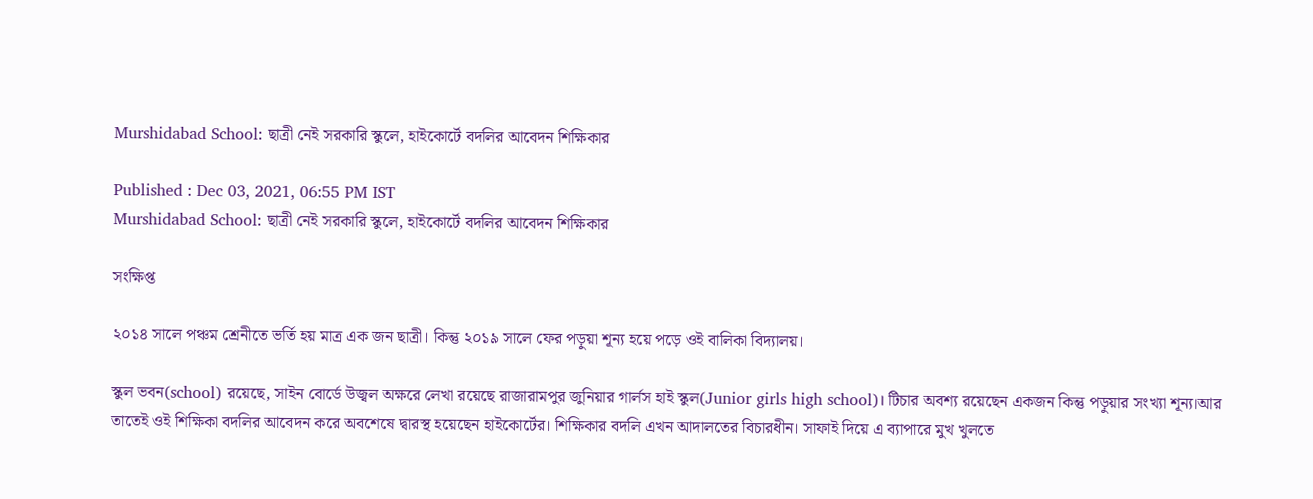Murshidabad School: ছাত্রী নেই সরকারি স্কুলে, হাইকোর্টে বদলির আবেদন শিক্ষিকার

Published : Dec 03, 2021, 06:55 PM IST
Murshidabad School: ছাত্রী নেই সরকারি স্কুলে, হাইকোর্টে বদলির আবেদন শিক্ষিকার

সংক্ষিপ্ত

২০১৪ সালে পঞ্চম শ্রেনীতে ভর্তি হয় মাত্র এক জন ছাত্রী। কিন্তু ২০১৯ সালে ফের পড়ুয়া শূন্য হয়ে পড়ে ওই বালিকা বিদ্যালয়।

স্কুল ভবন(school) রয়েছে, সাইন বোর্ডে উজ্বল অক্ষরে লেখা রয়েছে রাজারামপুর জুনিয়ার গার্লস হাই স্কুল(Junior girls high school)। টিচার অবশ্য রয়েছেন একজন কিন্তু পড়ুয়ার সংখ্যা শূন্য।আর তাতেই ওই শিক্ষিকা বদলির আবেদন করে অবশেষে দ্বারস্থ হয়েছেন হাইকোর্টের। শিক্ষিকার বদলি এখন আদালতের বিচারধীন। সাফাই দিয়ে এ ব্যাপারে মুখ খুলতে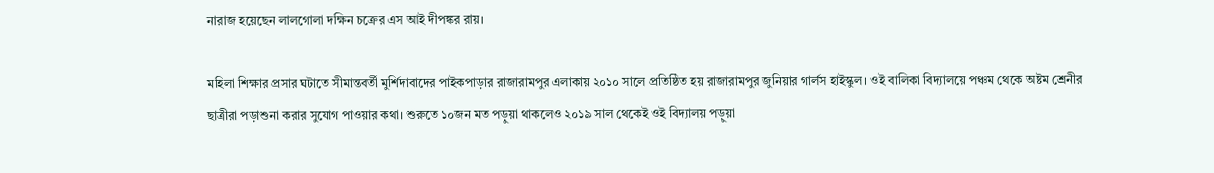নারাজ হয়েছেন লালগোলা দক্ষিন চক্রের এস আই দীপঙ্কর রায়।

মহিলা শিক্ষার প্রসার ঘটাতে সীমান্তবর্তী মুর্শিদাবাদের পাইকপাড়ার রাজারামপুর এলাকায় ২০১০ সালে প্রতিষ্ঠিত হয় রাজারামপুর জুনিয়ার গার্লস হাইস্কুল। ওই বালিকা বিদ্যালয়ে পঞ্চম থেকে অষ্টম শ্রেনীর ছাত্রীরা পড়াশুনা করার সুযোগ পাওয়ার কথা। শুরুতে ১০জন মত পড়ুয়া থাকলেও ২০১৯ সাল থেকেই ওই বিদ্যালয় পড়ুয়া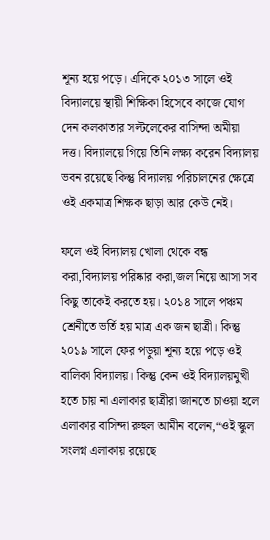শূন্য হয়ে পড়ে। এদিকে ২০১৩ সালে ওই বিদ্যালয়ে স্থায়ী শিক্ষিকা হিসেবে কাজে যোগ দেন কলকাতার সল্টলেকের বাসিন্দা অমীয়া দত্ত। বিদ্যালয়ে গিয়ে তিনি লক্ষ্য করেন বিদ্যালয় ভবন রয়েছে কিন্তু বিদ্যালয় পরিচালনের ক্ষেত্রে ওই একমাত্র শিক্ষক ছাড়া আর কেউ নেই।

ফলে ওই বিদ্যালয় খোলা থেকে বন্ধ করা,বিদ্যালয় পরিষ্কার করা,জল নিয়ে আসা সব কিছু তাকেই করতে হয়। ২০১৪ সালে পঞ্চম শ্রেনীতে ভর্তি হয় মাত্র এক জন ছাত্রী। কিন্তু ২০১৯ সালে ফের পড়ুয়া শূন্য হয়ে পড়ে ওই বালিকা বিদ্যালয়। কিন্তু কেন ওই বিদ্যালয়মুখী হতে চায় না এলাকার ছাত্রীরা জানতে চাওয়া হলে এলাকার বাসিন্দা রুহুল আমীন বলেন,“ওই স্কুল সংলগ্ন এলাকায় রয়েছে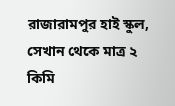রাজারামপুর হাই স্কুল, সেখান থেকে মাত্র ২ কিমি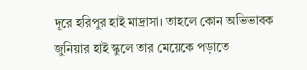দূরে হরিপুর হাই মাদ্রাসা। তাহলে কোন অভিভাবক জুনিয়ার হাই স্কুলে তার মেয়েকে পড়াতে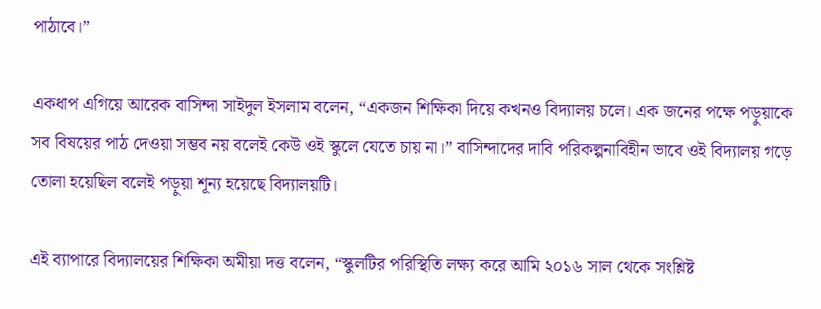পাঠাবে।”

একধাপ এগিয়ে আরেক বাসিন্দা সাইদুল ইসলাম বলেন, “একজন শিক্ষিকা দিয়ে কখনও বিদ্যালয় চলে। এক জনের পক্ষে পড়ুয়াকে সব বিষয়ের পাঠ দেওয়া সম্ভব নয় বলেই কেউ ওই স্কুলে যেতে চায় না।” বাসিন্দাদের দাবি পরিকল্পনাবিহীন ভাবে ওই বিদ্যালয় গড়ে তোলা হয়েছিল বলেই পড়ুয়া শূন্য হয়েছে বিদ্যালয়টি।

এই ব্যাপারে বিদ্যালয়ের শিক্ষিকা অমীয়া দত্ত বলেন, “স্কুলটির পরিস্থিতি লক্ষ্য করে আমি ২০১৬ সাল থেকে সংশ্লিষ্ট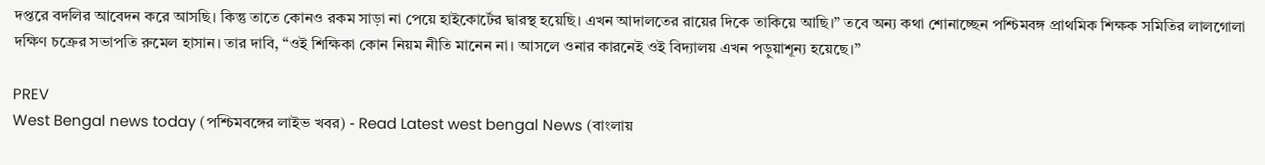দপ্তরে বদলির আবেদন করে আসছি। কিন্তু তাতে কোনও রকম সাড়া না পেয়ে হাইকোর্টের দ্বারস্থ হয়েছি। এখন আদালতের রায়ের দিকে তাকিয়ে আছি।” তবে অন্য কথা শোনাচ্ছেন পশ্চিমবঙ্গ প্রাথমিক শিক্ষক সমিতির লালগোলা দক্ষিণ চক্রের সভাপতি রুমেল হাসান। তার দাবি, “ওই শিক্ষিকা কোন নিয়ম নীতি মানেন না। আসলে ওনার কারনেই ওই বিদ্যালয় এখন পড়ুয়াশূন্য হয়েছে।”

PREV
West Bengal news today (পশ্চিমবঙ্গের লাইভ খবর) - Read Latest west bengal News (বাংলায়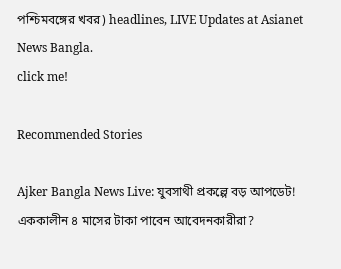পশ্চিমবঙ্গের খবর) headlines, LIVE Updates at Asianet News Bangla.
click me!

Recommended Stories

Ajker Bangla News Live: যুবসাথী প্রকল্পে বড় আপডেট! এককালীন ৪ মাসের টাকা পাবেন আবেদনকারীরা?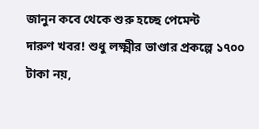জানুন কবে থেকে শুরু হচ্ছে পেমেন্ট
দারুণ খবর! শুধু লক্ষ্মীর ভাণ্ডার প্রকল্পে ১৭০০ টাকা নয়,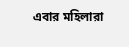এবার মহিলারা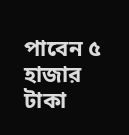পাবেন ৫ হাজার টাকা